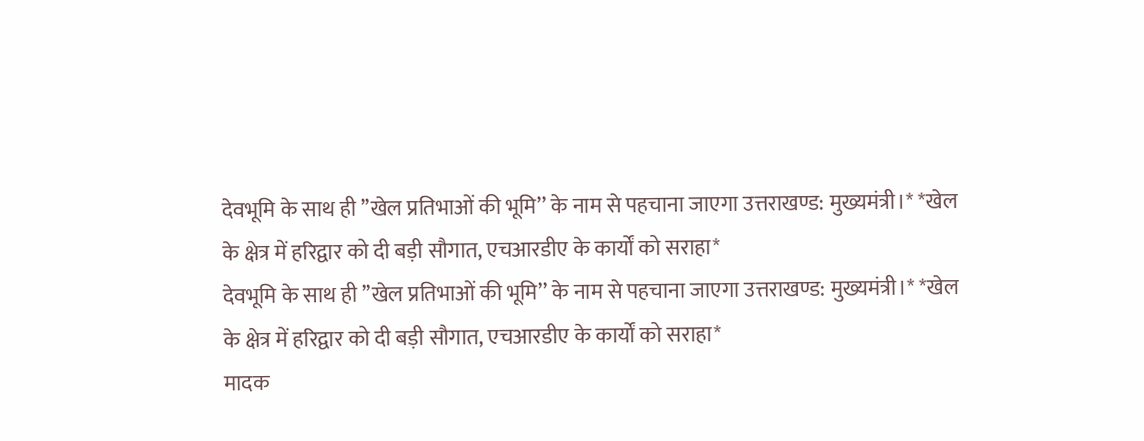देवभूमि के साथ ही ’’खेल प्रतिभाओं की भूमि’’ के नाम से पहचाना जाएगा उत्तराखण्ड: मुख्यमंत्री।* *खेल के क्षेत्र में हरिद्वार को दी बड़ी सौगात, एचआरडीए के कार्यों को सराहा*
देवभूमि के साथ ही ’’खेल प्रतिभाओं की भूमि’’ के नाम से पहचाना जाएगा उत्तराखण्ड: मुख्यमंत्री।* *खेल के क्षेत्र में हरिद्वार को दी बड़ी सौगात, एचआरडीए के कार्यों को सराहा*
मादक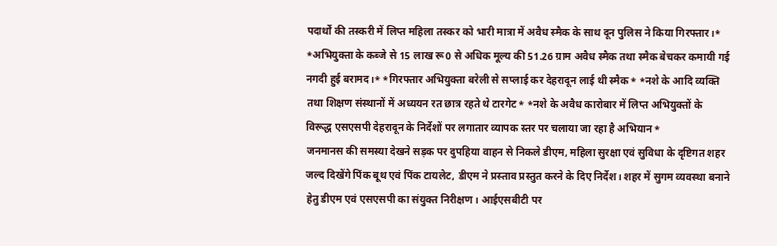पदार्थों की तस्करी में लिप्त महिला तस्कर को भारी मात्रा में अवैध स्मैक के साथ दून पुलिस ने किया गिरफ्तार।* *अभियुक्ता के कब्जे से 15 लाख रू0 से अधिक मूल्य की 51.26 ग्राम अवैध स्मैक तथा स्मैक बेचकर कमायी गई नगदी हुई बरामद।* *गिरफ्तार अभियुक्ता बरेली से सप्लाई कर देहरादून लाई थी स्मैक* *नशे के आदि व्यक्ति तथा शिक्षण संस्थानों में अध्ययन रत छात्र रहते थे टारगेट* *नशे के अवैध कारोबार में लिप्त अभियुक्तों के विरूद्ध एसएसपी देहरादून के निर्देशों पर लगातार व्यापक स्तर पर चलाया जा रहा है अभियान*
जनमानस की समस्या देखने सड़क पर दुपहिया वाहन से निकले डीएम, महिला सुरक्षा एवं सुविधा के दृष्टिगत शहर जल्द दिखेंगे पिंक बूथ एवं पिंक टायलेट, डीएम ने प्रस्ताव प्रस्तुत करने के दिए निर्देश। शहर में सुगम व्यवस्था बनाने हेतु डीएम एवं एसएसपी का संयुक्त निरीक्षण। आईएसबीटी पर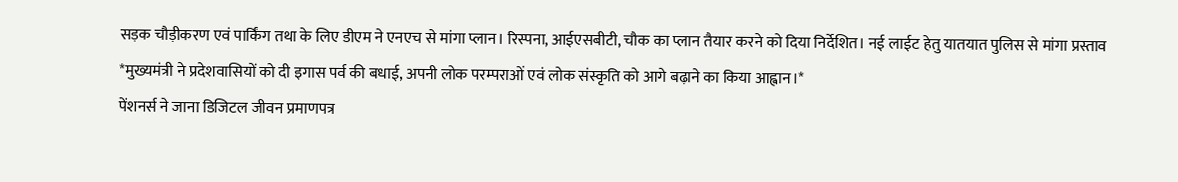सड़क चौड़ीकरण एवं पार्किंग तथा के लिए डीएम ने एनएच से मांगा प्लान। रिस्पना, आईएसबीटी, चौक का प्लान तैयार करने को दिया निर्देशित। नई लाईट हेतु यातयात पुलिस से मांगा प्रस्ताव
*मुख्यमंत्री ने प्रदेशवासियों को दी इगास पर्व की बधाई, अपनी लोक परम्पराओं एवं लोक संस्कृति को आगे बढ़ाने का किया आह्वान।*
पेंशनर्स ने जाना डिजिटल जीवन प्रमाणपत्र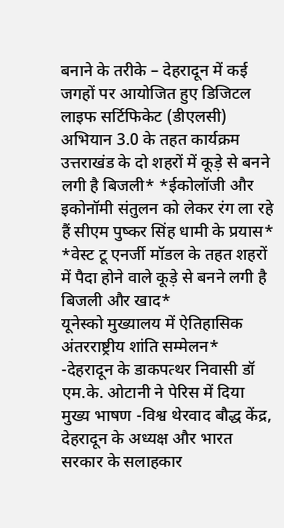बनाने के तरीके – देहरादून में कई जगहों पर आयोजित हुए डिजिटल लाइफ सर्टिफिकेट (डीएलसी) अभियान 3.0 के तहत कार्यक्रम
उत्तराखंड के दो शहरों में कूड़े से बनने लगी है बिजली* *ईकोलॉजी और इकोनॉमी संतुलन को लेकर रंग ला रहे हैं सीएम पुष्कर सिंह धामी के प्रयास* *वेस्ट टू एनर्जी मॉडल के तहत शहरों में पैदा होने वाले कूड़े से बनने लगी है बिजली और खाद*
यूनेस्को मुख्यालय में ऐतिहासिक अंतरराष्ट्रीय शांति सम्मेलन* -देहरादून के डाकपत्थर निवासी डॉ एम.के. ओटानी ने पेरिस में दिया मुख्य भाषण -विश्व थेरवाद बौद्ध केंद्र, देहरादून के अध्यक्ष और भारत सरकार के सलाहकार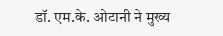डॉ. एम.के. ओटानी ने मुख्य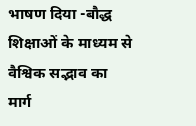भाषण दिया -बौद्ध शिक्षाओं के माध्यम से वैश्विक सद्भाव का मार्ग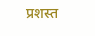प्रशस्त